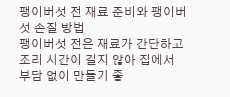팽이버섯 전 재료 준비와 팽이버섯 손질 방법
팽이버섯 전은 재료가 간단하고 조리 시간이 길지 않아 집에서 부담 없이 만들기 좋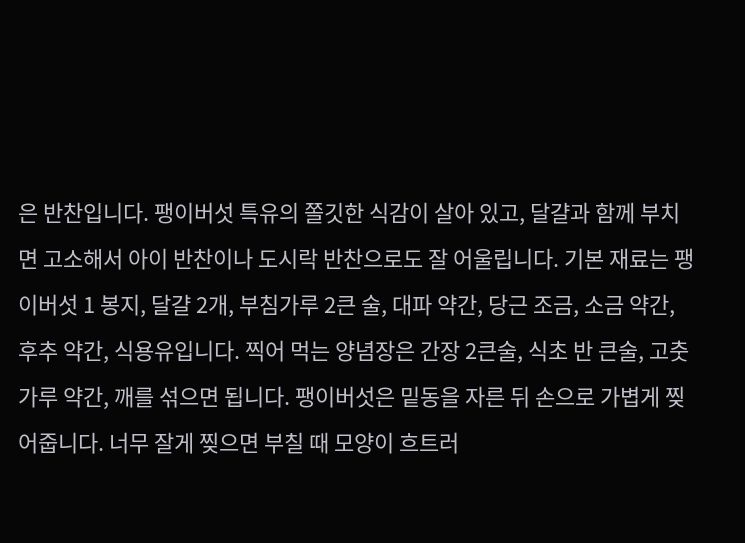은 반찬입니다. 팽이버섯 특유의 쫄깃한 식감이 살아 있고, 달걀과 함께 부치면 고소해서 아이 반찬이나 도시락 반찬으로도 잘 어울립니다. 기본 재료는 팽이버섯 1 봉지, 달걀 2개, 부침가루 2큰 술, 대파 약간, 당근 조금, 소금 약간, 후추 약간, 식용유입니다. 찍어 먹는 양념장은 간장 2큰술, 식초 반 큰술, 고춧가루 약간, 깨를 섞으면 됩니다. 팽이버섯은 밑동을 자른 뒤 손으로 가볍게 찢어줍니다. 너무 잘게 찢으면 부칠 때 모양이 흐트러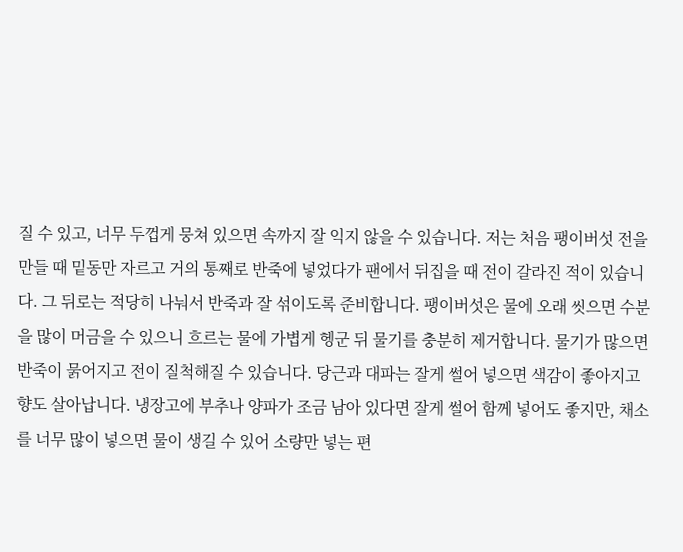질 수 있고, 너무 두껍게 뭉쳐 있으면 속까지 잘 익지 않을 수 있습니다. 저는 처음 팽이버섯 전을 만들 때 밑동만 자르고 거의 통째로 반죽에 넣었다가 팬에서 뒤집을 때 전이 갈라진 적이 있습니다. 그 뒤로는 적당히 나눠서 반죽과 잘 섞이도록 준비합니다. 팽이버섯은 물에 오래 씻으면 수분을 많이 머금을 수 있으니 흐르는 물에 가볍게 헹군 뒤 물기를 충분히 제거합니다. 물기가 많으면 반죽이 묽어지고 전이 질척해질 수 있습니다. 당근과 대파는 잘게 썰어 넣으면 색감이 좋아지고 향도 살아납니다. 냉장고에 부추나 양파가 조금 남아 있다면 잘게 썰어 함께 넣어도 좋지만, 채소를 너무 많이 넣으면 물이 생길 수 있어 소량만 넣는 편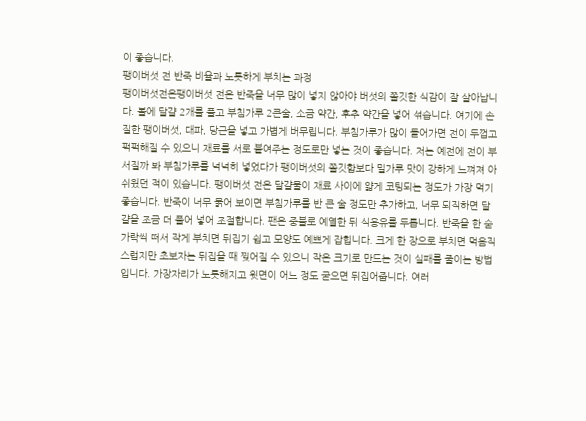이 좋습니다.
팽이버섯 전 반죽 비율과 노릇하게 부치는 과정
팽이버섯전은팽이버섯 전은 반죽을 너무 많이 넣지 않아야 버섯의 쫄깃한 식감이 잘 살아납니다. 볼에 달걀 2개를 풀고 부침가루 2큰술, 소금 약간, 후추 약간을 넣어 섞습니다. 여기에 손질한 팽이버섯, 대파, 당근을 넣고 가볍게 버무립니다. 부침가루가 많이 들어가면 전이 두껍고 퍽퍽해질 수 있으니 재료를 서로 붙여주는 정도로만 넣는 것이 좋습니다. 저는 예전에 전이 부서질까 봐 부침가루를 넉넉히 넣었다가 팽이버섯의 쫄깃함보다 밀가루 맛이 강하게 느껴져 아쉬웠던 적이 있습니다. 팽이버섯 전은 달걀물이 재료 사이에 얇게 코팅되는 정도가 가장 먹기 좋습니다. 반죽이 너무 묽어 보이면 부침가루를 반 큰 술 정도만 추가하고, 너무 되직하면 달걀을 조금 더 풀어 넣어 조절합니다. 팬은 중불로 예열한 뒤 식용유를 두릅니다. 반죽을 한 숟가락씩 떠서 작게 부치면 뒤집기 쉽고 모양도 예쁘게 잡힙니다. 크게 한 장으로 부치면 먹음직스럽지만 초보자는 뒤집을 때 찢어질 수 있으니 작은 크기로 만드는 것이 실패를 줄이는 방법입니다. 가장자리가 노릇해지고 윗면이 어느 정도 굳으면 뒤집어줍니다. 여러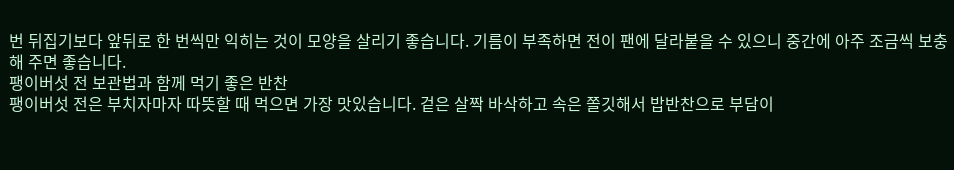번 뒤집기보다 앞뒤로 한 번씩만 익히는 것이 모양을 살리기 좋습니다. 기름이 부족하면 전이 팬에 달라붙을 수 있으니 중간에 아주 조금씩 보충해 주면 좋습니다.
팽이버섯 전 보관법과 함께 먹기 좋은 반찬
팽이버섯 전은 부치자마자 따뜻할 때 먹으면 가장 맛있습니다. 겉은 살짝 바삭하고 속은 쫄깃해서 밥반찬으로 부담이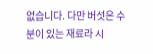없습니다. 다만 버섯은 수분이 있는 재료라 시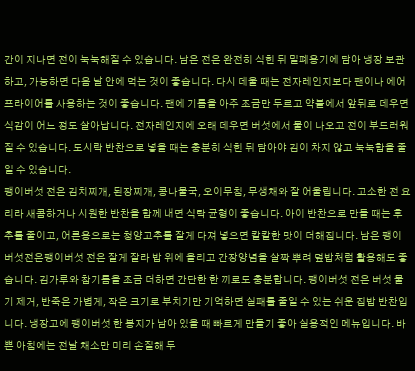간이 지나면 전이 눅눅해질 수 있습니다. 남은 전은 완전히 식힌 뒤 밀폐용기에 담아 냉장 보관하고, 가능하면 다음 날 안에 먹는 것이 좋습니다. 다시 데울 때는 전자레인지보다 팬이나 에어프라이어를 사용하는 것이 좋습니다. 팬에 기름을 아주 조금만 두르고 약불에서 앞뒤로 데우면 식감이 어느 정도 살아납니다. 전자레인지에 오래 데우면 버섯에서 물이 나오고 전이 부드러워질 수 있습니다. 도시락 반찬으로 넣을 때는 충분히 식힌 뒤 담아야 김이 차지 않고 눅눅함을 줄일 수 있습니다.
팽이버섯 전은 김치찌개, 된장찌개, 콩나물국, 오이무침, 무생채와 잘 어울립니다. 고소한 전 요리라 새콤하거나 시원한 반찬을 함께 내면 식탁 균형이 좋습니다. 아이 반찬으로 만들 때는 후추를 줄이고, 어른용으로는 청양고추를 잘게 다져 넣으면 칼칼한 맛이 더해집니다. 남은 팽이버섯전은팽이버섯 전은 잘게 잘라 밥 위에 올리고 간장양념을 살짝 뿌려 덮밥처럼 활용해도 좋습니다. 김가루와 참기름을 조금 더하면 간단한 한 끼로도 충분합니다. 팽이버섯 전은 버섯 물기 제거, 반죽은 가볍게, 작은 크기로 부치기만 기억하면 실패를 줄일 수 있는 쉬운 집밥 반찬입니다. 냉장고에 팽이버섯 한 봉지가 남아 있을 때 빠르게 만들기 좋아 실용적인 메뉴입니다. 바쁜 아침에는 전날 채소만 미리 손질해 두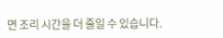면 조리 시간을 더 줄일 수 있습니다.